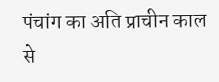पंचांग का अति प्राचीन काल से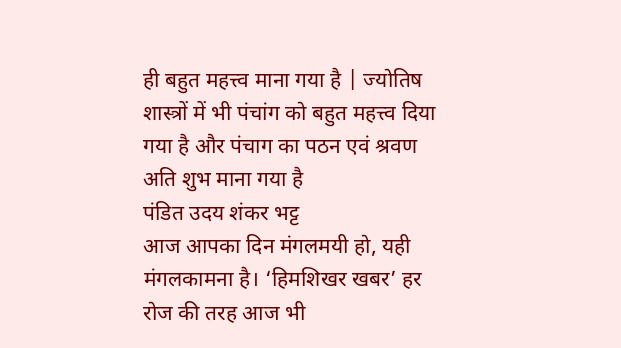ही बहुत महत्त्व माना गया है | ज्योतिष शास्त्रों में भी पंचांग को बहुत महत्त्व दिया गया है और पंचाग का पठन एवं श्रवण अति शुभ माना गया है
पंडित उदय शंकर भट्ट
आज आपका दिन मंगलमयी हो, यही मंगलकामना है। ‘हिमशिखर खबर’ हर रोज की तरह आज भी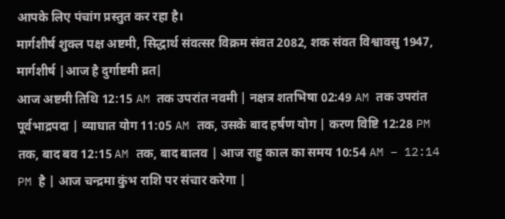आपके लिए पंचांग प्रस्तुत कर रहा है।
मार्गशीर्ष शुक्ल पक्ष अष्टमी, सिद्धार्थ संवत्सर विक्रम संवत 2082, शक संवत विश्वावसु 1947, मार्गशीर्ष |आज है दुर्गाष्टमी व्रत|
आज अष्टमी तिथि 12:15 AM तक उपरांत नवमी | नक्षत्र शतभिषा 02:49 AM तक उपरांत पूर्वभाद्रपदा | व्याघात योग 11:05 AM तक, उसके बाद हर्षण योग | करण विष्टि 12:28 PM तक, बाद बव 12:15 AM तक, बाद बालव | आज राहु काल का समय 10:54 AM – 12:14 PM है | आज चन्द्रमा कुंभ राशि पर संचार करेगा |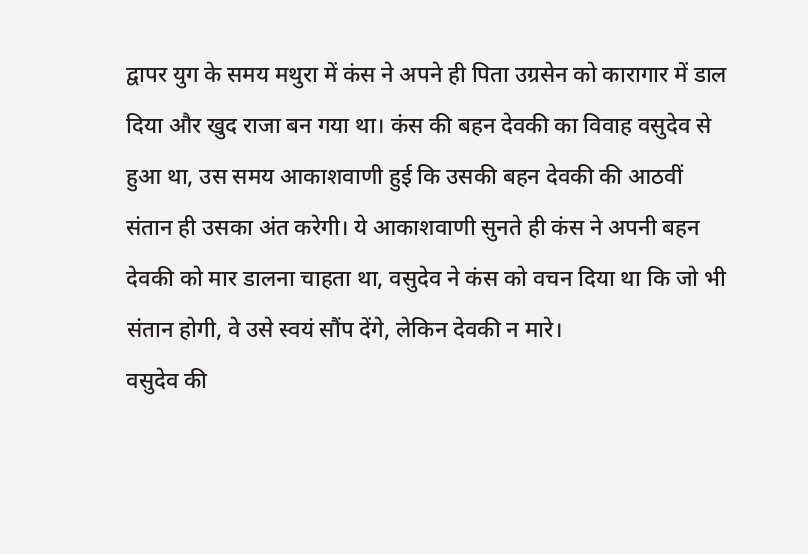द्वापर युग के समय मथुरा में कंस ने अपने ही पिता उग्रसेन को कारागार में डाल दिया और खुद राजा बन गया था। कंस की बहन देवकी का विवाह वसुदेव से हुआ था, उस समय आकाशवाणी हुई कि उसकी बहन देवकी की आठवीं संतान ही उसका अंत करेगी। ये आकाशवाणी सुनते ही कंस ने अपनी बहन देवकी को मार डालना चाहता था, वसुदेव ने कंस को वचन दिया था कि जो भी संतान होगी, वे उसे स्वयं सौंप देंगे, लेकिन देवकी न मारे।
वसुदेव की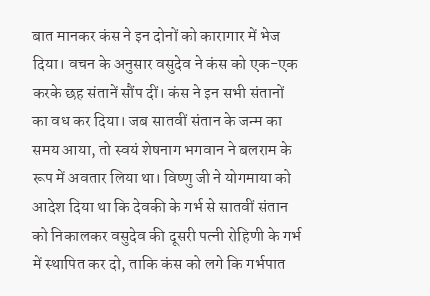बात मानकर कंस ने इन दोनों को कारागार में भेज दिया। वचन के अनुसार वसुदेव ने कंस को एक-एक करके छह संतानें सौंप दीं। कंस ने इन सभी संतानों का वध कर दिया। जब सातवीं संतान के जन्म का समय आया, तो स्वयं शेषनाग भगवान ने बलराम के रूप में अवतार लिया था। विष्णु जी ने योगमाया को आदेश दिया था कि देवकी के गर्भ से सातवीं संतान को निकालकर वसुदेव की दूसरी पत्नी रोहिणी के गर्भ में स्थापित कर दो, ताकि कंस को लगे कि गर्भपात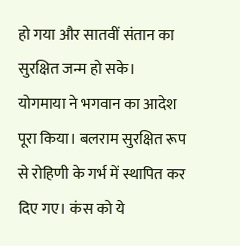हो गया और सातवीं संतान का सुरक्षित जन्म हो सके।
योगमाया ने भगवान का आदेश पूरा किया। बलराम सुरक्षित रूप से रोहिणी के गर्भ में स्थापित कर दिए गए। कंस को ये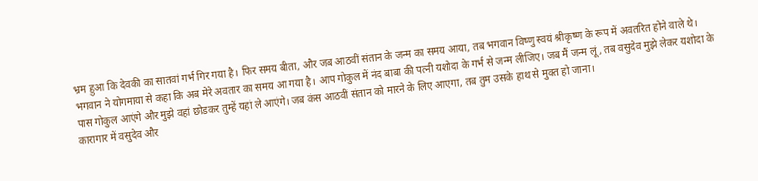भ्रम हुआ कि देवकी का सातवां गर्भ गिर गया है। फिर समय बीता, और जब आठवीं संतान के जन्म का समय आया, तब भगवान विष्णु स्वयं श्रीकृष्ण के रूप में अवतरित होने वाले थे।
भगवान ने योगमाया से कहा कि अब मेरे अवतार का समय आ गया है। आप गोकुल में नंद बाबा की पत्नी यशोदा के गर्भ से जन्म लीजिए। जब मैं जन्म लूं, तब वसुदेव मुझे लेकर यशोदा के पास गोकुल आएंगे और मुझे वहां छोडकर तुम्हें यहां ले आएंगे। जब कंस आठवीं संतान को मारने के लिए आएगा, तब तुम उसके हाथ से मुक्त हो जाना।
कारागार में वसुदेव और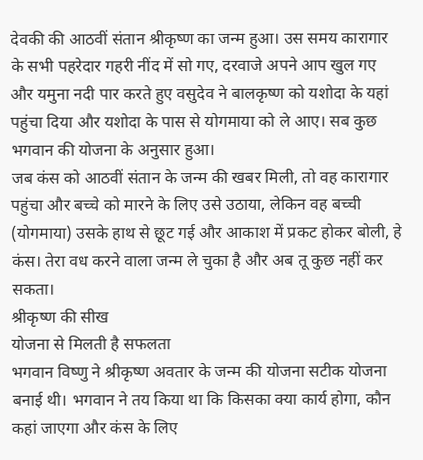देवकी की आठवीं संतान श्रीकृष्ण का जन्म हुआ। उस समय कारागार के सभी पहरेदार गहरी नींद में सो गए, दरवाजे अपने आप खुल गए और यमुना नदी पार करते हुए वसुदेव ने बालकृष्ण को यशोदा के यहां पहुंचा दिया और यशोदा के पास से योगमाया को ले आए। सब कुछ भगवान की योजना के अनुसार हुआ।
जब कंस को आठवीं संतान के जन्म की खबर मिली, तो वह कारागार पहुंचा और बच्चे को मारने के लिए उसे उठाया, लेकिन वह बच्ची (योगमाया) उसके हाथ से छूट गई और आकाश में प्रकट होकर बोली, हे कंस। तेरा वध करने वाला जन्म ले चुका है और अब तू कुछ नहीं कर सकता।
श्रीकृष्ण की सीख
योजना से मिलती है सफलता
भगवान विष्णु ने श्रीकृष्ण अवतार के जन्म की योजना सटीक योजना बनाई थी। भगवान ने तय किया था कि किसका क्या कार्य होगा, कौन कहां जाएगा और कंस के लिए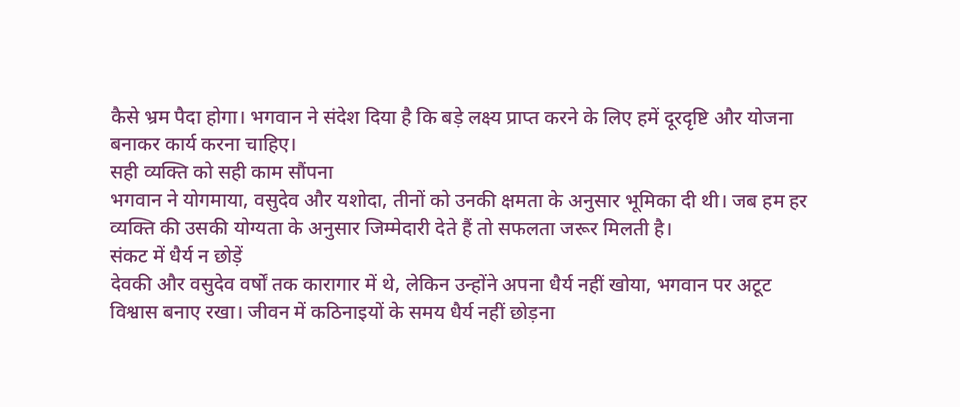कैसे भ्रम पैदा होगा। भगवान ने संदेश दिया है कि बड़े लक्ष्य प्राप्त करने के लिए हमें दूरदृष्टि और योजना बनाकर कार्य करना चाहिए।
सही व्यक्ति को सही काम सौंपना
भगवान ने योगमाया, वसुदेव और यशोदा, तीनों को उनकी क्षमता के अनुसार भूमिका दी थी। जब हम हर व्यक्ति की उसकी योग्यता के अनुसार जिम्मेदारी देते हैं तो सफलता जरूर मिलती है।
संकट में धैर्य न छोड़ें
देवकी और वसुदेव वर्षों तक कारागार में थे, लेकिन उन्होंने अपना धैर्य नहीं खोया, भगवान पर अटूट विश्वास बनाए रखा। जीवन में कठिनाइयों के समय धैर्य नहीं छोड़ना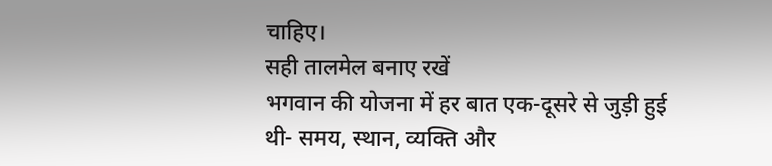चाहिए।
सही तालमेल बनाए रखें
भगवान की योजना में हर बात एक-दूसरे से जुड़ी हुई थी- समय, स्थान, व्यक्ति और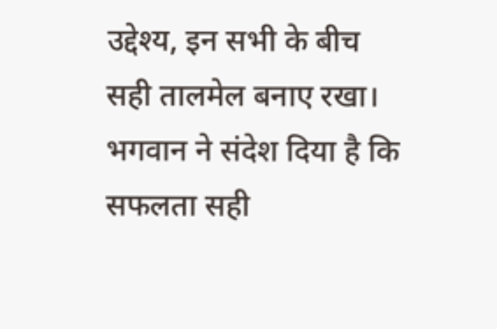उद्देश्य, इन सभी के बीच सही तालमेल बनाए रखा। भगवान ने संदेश दिया है कि सफलता सही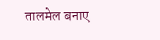तालमेल बनाए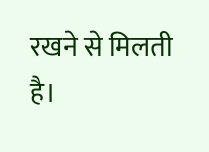रखने से मिलती है।